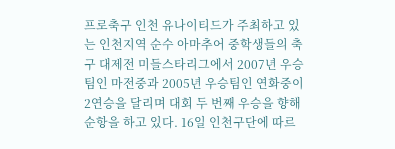프로축구 인천 유나이티드가 주최하고 있는 인천지역 순수 아마추어 중학생들의 축구 대제전 미들스타리그에서 2007년 우승팀인 마전중과 2005년 우승팀인 연화중이 2연승을 달리며 대회 두 번째 우승을 향해 순항을 하고 있다. 16일 인천구단에 따르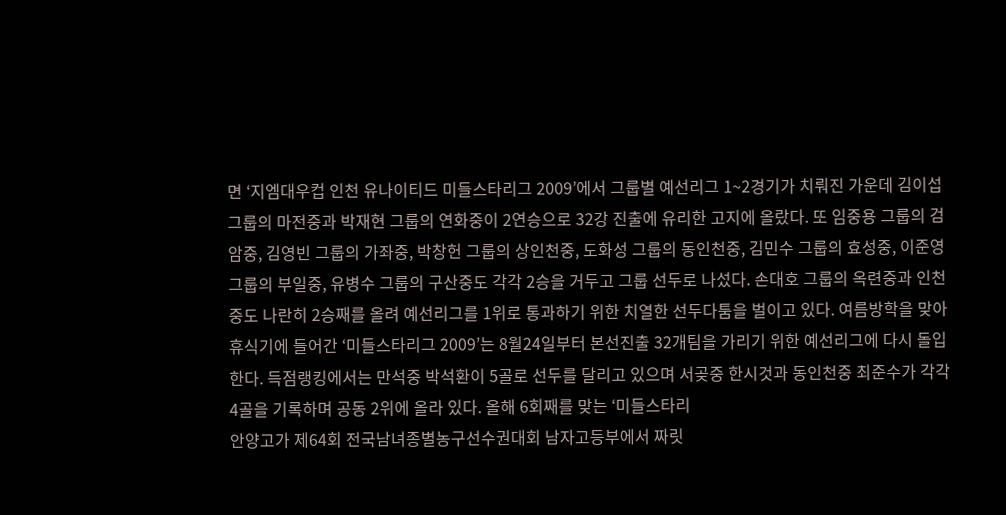면 ‘지엠대우컵 인천 유나이티드 미들스타리그 2009’에서 그룹별 예선리그 1~2경기가 치뤄진 가운데 김이섭 그룹의 마전중과 박재현 그룹의 연화중이 2연승으로 32강 진출에 유리한 고지에 올랐다. 또 임중용 그룹의 검암중, 김영빈 그룹의 가좌중, 박창헌 그룹의 상인천중, 도화성 그룹의 동인천중, 김민수 그룹의 효성중, 이준영 그룹의 부일중, 유병수 그룹의 구산중도 각각 2승을 거두고 그룹 선두로 나섰다. 손대호 그룹의 옥련중과 인천중도 나란히 2승째를 올려 예선리그를 1위로 통과하기 위한 치열한 선두다툼을 벌이고 있다. 여름방학을 맞아 휴식기에 들어간 ‘미들스타리그 2009’는 8월24일부터 본선진출 32개팀을 가리기 위한 예선리그에 다시 돌입한다. 득점랭킹에서는 만석중 박석환이 5골로 선두를 달리고 있으며 서곶중 한시것과 동인천중 최준수가 각각 4골을 기록하며 공동 2위에 올라 있다. 올해 6회째를 맞는 ‘미들스타리
안양고가 제64회 전국남녀종별농구선수권대회 남자고등부에서 짜릿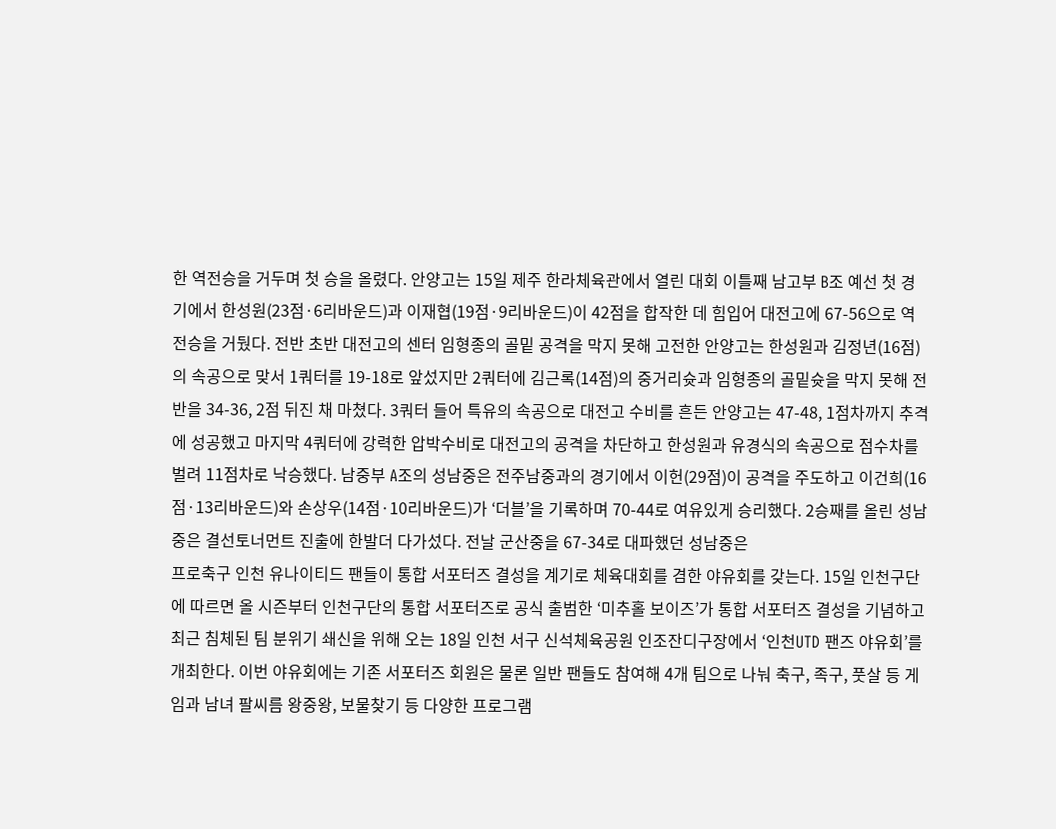한 역전승을 거두며 첫 승을 올렸다. 안양고는 15일 제주 한라체육관에서 열린 대회 이틀째 남고부 B조 예선 첫 경기에서 한성원(23점·6리바운드)과 이재협(19점·9리바운드)이 42점을 합작한 데 힘입어 대전고에 67-56으로 역전승을 거뒀다. 전반 초반 대전고의 센터 임형종의 골밑 공격을 막지 못해 고전한 안양고는 한성원과 김정년(16점)의 속공으로 맞서 1쿼터를 19-18로 앞섰지만 2쿼터에 김근록(14점)의 중거리슛과 임형종의 골밑슛을 막지 못해 전반을 34-36, 2점 뒤진 채 마쳤다. 3쿼터 들어 특유의 속공으로 대전고 수비를 흔든 안양고는 47-48, 1점차까지 추격에 성공했고 마지막 4쿼터에 강력한 압박수비로 대전고의 공격을 차단하고 한성원과 유경식의 속공으로 점수차를 벌려 11점차로 낙승했다. 남중부 A조의 성남중은 전주남중과의 경기에서 이헌(29점)이 공격을 주도하고 이건희(16점·13리바운드)와 손상우(14점·10리바운드)가 ‘더블’을 기록하며 70-44로 여유있게 승리했다. 2승째를 올린 성남중은 결선토너먼트 진출에 한발더 다가섰다. 전날 군산중을 67-34로 대파했던 성남중은
프로축구 인천 유나이티드 팬들이 통합 서포터즈 결성을 계기로 체육대회를 겸한 야유회를 갖는다. 15일 인천구단에 따르면 올 시즌부터 인천구단의 통합 서포터즈로 공식 출범한 ‘미추홀 보이즈’가 통합 서포터즈 결성을 기념하고 최근 침체된 팀 분위기 쇄신을 위해 오는 18일 인천 서구 신석체육공원 인조잔디구장에서 ‘인천UTD 팬즈 야유회’를 개최한다. 이번 야유회에는 기존 서포터즈 회원은 물론 일반 팬들도 참여해 4개 팀으로 나눠 축구, 족구, 풋살 등 게임과 남녀 팔씨름 왕중왕, 보물찾기 등 다양한 프로그램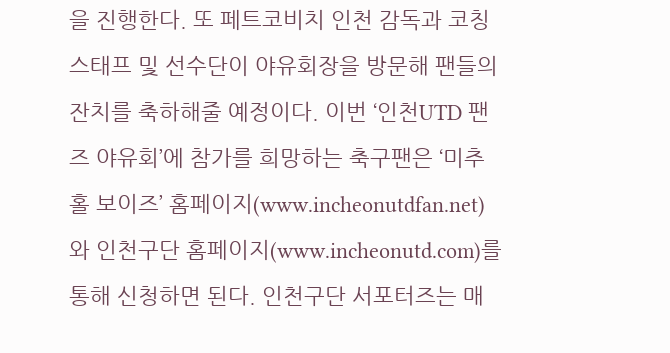을 진행한다. 또 페트코비치 인천 감독과 코칭스태프 및 선수단이 야유회장을 방문해 팬들의 잔치를 축하해줄 예정이다. 이번 ‘인천UTD 팬즈 야유회’에 참가를 희망하는 축구팬은 ‘미추홀 보이즈’ 홈페이지(www.incheonutdfan.net)와 인천구단 홈페이지(www.incheonutd.com)를 통해 신청하면 된다. 인천구단 서포터즈는 매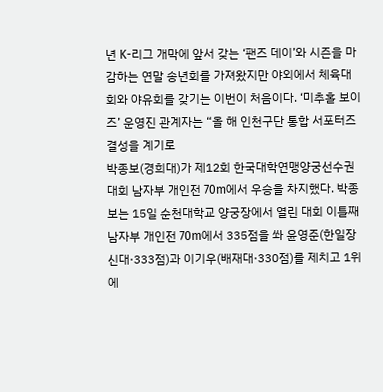년 K-리그 개막에 앞서 갖는 ‘팬즈 데이’와 시즌을 마감하는 연말 송년회를 가져왔지만 야외에서 체육대회와 야유회를 갖기는 이번이 처음이다. ‘미추홀 보이즈’ 운영진 관계자는 “올 해 인천구단 통합 서포터즈 결성을 계기로
박종보(경희대)가 제12회 한국대학연맹양궁선수권대회 남자부 개인전 70m에서 우승을 차지했다. 박종보는 15일 순천대학교 양궁장에서 열린 대회 이틀째 남자부 개인전 70m에서 335점을 쏴 윤영준(한일장신대·333점)과 이기우(배재대·330점)를 제치고 1위에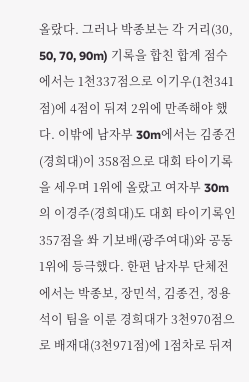올랐다. 그러나 박종보는 각 거리(30, 50, 70, 90m) 기록을 합친 합계 점수에서는 1천337점으로 이기우(1천341점)에 4점이 뒤져 2위에 만족해야 했다. 이밖에 남자부 30m에서는 김종건(경희대)이 358점으로 대회 타이기록을 세우며 1위에 올랐고 여자부 30m의 이경주(경희대)도 대회 타이기록인 357점을 쏴 기보배(광주여대)와 공동 1위에 등극했다. 한편 남자부 단체전에서는 박종보, 장민석, 김종건, 정용석이 팀을 이룬 경희대가 3천970점으로 배재대(3천971점)에 1점차로 뒤져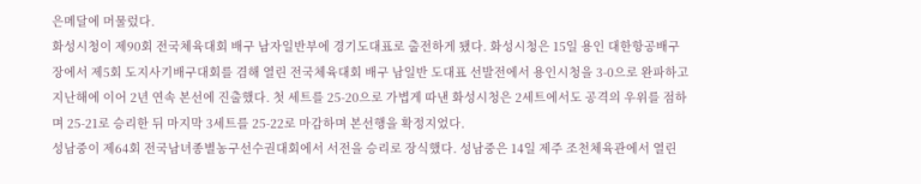은메달에 머물렀다.
화성시청이 제90회 전국체육대회 배구 남자일반부에 경기도대표로 출전하게 됐다. 화성시청은 15일 용인 대한항공배구장에서 제5회 도지사기배구대회를 겸해 열린 전국체육대회 배구 남일반 도대표 선발전에서 용인시청을 3-0으로 완파하고 지난해에 이어 2년 연속 본선에 진출했다. 첫 세트를 25-20으로 가볍게 따낸 화성시청은 2세트에서도 공격의 우위를 점하며 25-21로 승리한 뒤 마지막 3세트를 25-22로 마감하며 본선행을 확정지었다.
성남중이 제64회 전국남녀종별농구선수권대회에서 서전을 승리로 장식했다. 성남중은 14일 제주 조천체육관에서 열린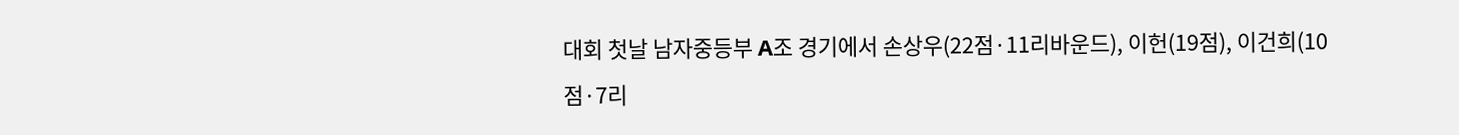대회 첫날 남자중등부 A조 경기에서 손상우(22점·11리바운드), 이헌(19점), 이건희(10점·7리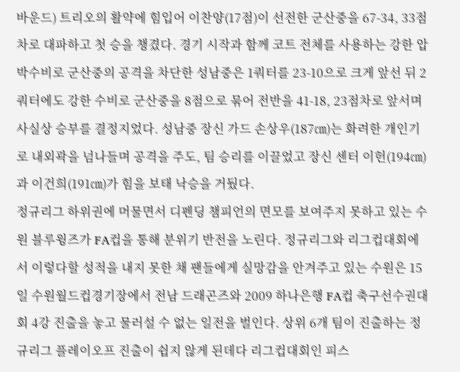바운드) 트리오의 활약에 힘입어 이찬양(17점)이 선전한 군산중을 67-34, 33점차로 대파하고 첫 승을 챙겼다. 경기 시작과 함께 코트 전체를 사용하는 강한 압박수비로 군산중의 공격을 차단한 성남중은 1쿼터를 23-10으로 크게 앞선 뒤 2쿼터에도 강한 수비로 군산중을 8점으로 묶어 전반을 41-18, 23점차로 앞서며 사실상 승부를 결정지었다. 성남중 장신 가드 손상우(187㎝)는 화려한 개인기로 내외곽을 넘나들며 공격을 주도, 팀 승리를 이끌었고 장신 센터 이헌(194㎝)과 이건희(191㎝)가 힘을 보태 낙승을 거뒀다.
정규리그 하위권에 머물면서 디펜딩 챔피언의 면모를 보여주지 못하고 있는 수원 블루윙즈가 FA컵을 통해 분위기 반전을 노린다. 정규리그와 리그컵대회에서 이렇다할 성적을 내지 못한 채 팬들에게 실망감을 안겨주고 있는 수원은 15일 수원월드컵경기장에서 전남 드래곤즈와 2009 하나은행 FA컵 축구선수권대회 4강 진출을 놓고 물러설 수 없는 일전을 벌인다. 상위 6개 팀이 진출하는 정규리그 플레이오프 진출이 쉽지 않게 된데다 리그컵대회인 피스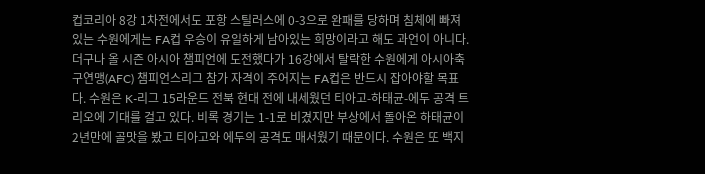컵코리아 8강 1차전에서도 포항 스틸러스에 0-3으로 완패를 당하며 침체에 빠져있는 수원에게는 FA컵 우승이 유일하게 남아있는 희망이라고 해도 과언이 아니다. 더구나 올 시즌 아시아 챔피언에 도전했다가 16강에서 탈락한 수원에게 아시아축구연맹(AFC) 챔피언스리그 참가 자격이 주어지는 FA컵은 반드시 잡아야할 목표다. 수원은 K-리그 15라운드 전북 현대 전에 내세웠던 티아고-하태균-에두 공격 트리오에 기대를 걸고 있다. 비록 경기는 1-1로 비겼지만 부상에서 돌아온 하태균이 2년만에 골맛을 봤고 티아고와 에두의 공격도 매서웠기 때문이다. 수원은 또 백지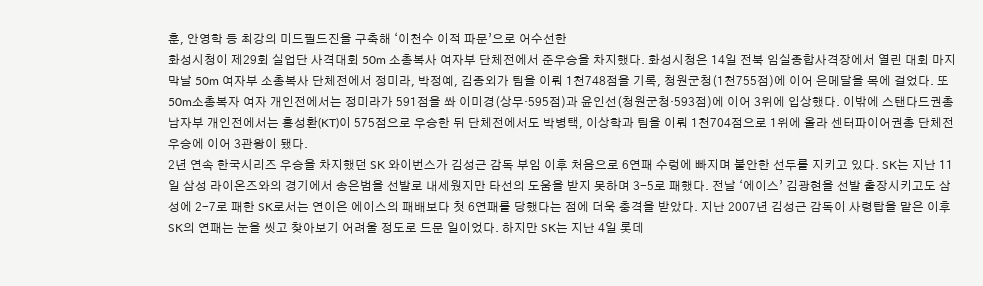훈, 안영학 등 최강의 미드필드진을 구축해 ‘이천수 이적 파문’으로 어수선한
화성시청이 제29회 실업단 사격대회 50m 소총복사 여자부 단체전에서 준우승을 차지했다. 화성시청은 14일 전북 임실종합사격장에서 열린 대회 마지막날 50m 여자부 소총복사 단체전에서 정미라, 박정예, 김종외가 팀을 이뤄 1천748점을 기록, 청원군청(1천755점)에 이어 은메달을 목에 걸었다. 또 50m소총복자 여자 개인전에서는 정미라가 591점을 쏴 이미경(상무·595점)과 윤인선(청원군청·593점)에 이어 3위에 입상했다. 이밖에 스탠다드권총 남자부 개인전에서는 홍성환(KT)이 575점으로 우승한 뒤 단체전에서도 박병택, 이상학과 팀을 이뤄 1천704점으로 1위에 올라 센터파이어권총 단체전 우승에 이어 3관왕이 됐다.
2년 연속 한국시리즈 우승을 차지했던 SK 와이번스가 김성근 감독 부임 이후 처음으로 6연패 수렁에 빠지며 불안한 선두를 지키고 있다. SK는 지난 11일 삼성 라이온즈와의 경기에서 송은범을 선발로 내세웠지만 타선의 도움을 받지 못하며 3-5로 패했다. 전날 ‘에이스’ 김광현을 선발 출장시키고도 삼성에 2-7로 패한 SK로서는 연이은 에이스의 패배보다 첫 6연패를 당했다는 점에 더욱 충격을 받았다. 지난 2007년 김성근 감독이 사령탑을 맡은 이후 SK의 연패는 눈을 씻고 찾아보기 어려울 정도로 드문 일이었다. 하지만 SK는 지난 4일 롯데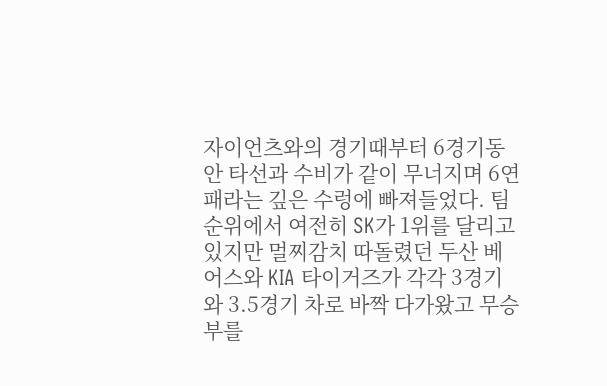자이언츠와의 경기때부터 6경기동안 타선과 수비가 같이 무너지며 6연패라는 깊은 수렁에 빠져들었다. 팀 순위에서 여전히 SK가 1위를 달리고 있지만 멀찌감치 따돌렸던 두산 베어스와 KIA 타이거즈가 각각 3경기와 3.5경기 차로 바짝 다가왔고 무승부를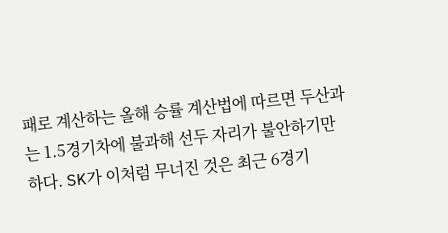패로 계산하는 올해 승률 계산법에 따르면 두산과는 1.5경기차에 불과해 선두 자리가 불안하기만 하다. SK가 이처럼 무너진 것은 최근 6경기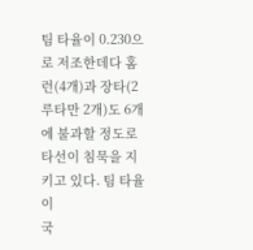팀 타율이 0.230으로 저조한데다 홈런(4개)과 장타(2루타만 2개)도 6개에 불과할 정도로 타선이 침묵을 지키고 있다. 팀 타율이
국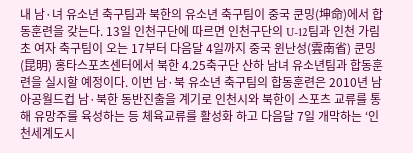내 남·녀 유소년 축구팀과 북한의 유소년 축구팀이 중국 쿤밍(坤命)에서 합동훈련을 갖는다. 13일 인천구단에 따르면 인천구단의 U-12팀과 인천 가림초 여자 축구팀이 오는 17부터 다음달 4일까지 중국 윈난성(雲南省) 쿤밍(昆明) 홍타스포츠센터에서 북한 4.25축구단 산하 남녀 유소년팀과 합동훈련을 실시할 예정이다. 이번 남·북 유소년 축구팀의 합동훈련은 2010년 남아공월드컵 남·북한 동반진출을 계기로 인천시와 북한이 스포츠 교류를 통해 유망주를 육성하는 등 체육교류를 활성화 하고 다음달 7일 개막하는 ‘인천세계도시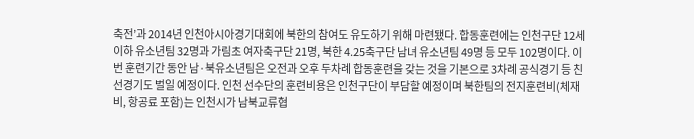축전’과 2014년 인천아시아경기대회에 북한의 참여도 유도하기 위해 마련됐다. 합동훈련에는 인천구단 12세이하 유소년팀 32명과 가림초 여자축구단 21명, 북한 4.25축구단 남녀 유소년팀 49명 등 모두 102명이다. 이번 훈련기간 동안 남·북유소년팀은 오전과 오후 두차례 합동훈련을 갖는 것을 기본으로 3차례 공식경기 등 친선경기도 벌일 예정이다. 인천 선수단의 훈련비용은 인천구단이 부담할 예정이며 북한팀의 전지훈련비(체재비, 항공료 포함)는 인천시가 남북교류협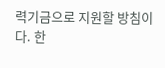력기금으로 지원할 방침이다. 한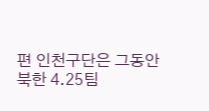편 인천구단은 그동안 북한 4.25팀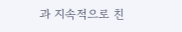과 지속적으로 친